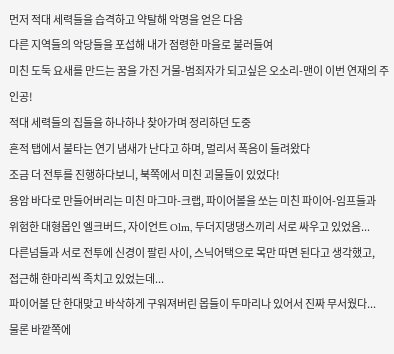먼저 적대 세력들을 습격하고 약탈해 악명을 얻은 다음
다른 지역들의 악당들을 포섭해 내가 점령한 마을로 불러들여
미친 도둑 요새를 만드는 꿈을 가진 거물-범죄자가 되고싶은 오소리-맨이 이번 연재의 주인공!
적대 세력들의 집들을 하나하나 찾아가며 정리하던 도중
흔적 탭에서 불타는 연기 냄새가 난다고 하며, 멀리서 폭음이 들려왔다
조금 더 전투를 진행하다보니, 북쪽에서 미친 괴물들이 있었다!
용암 바다로 만들어버리는 미친 마그마-크랩, 파이어볼을 쏘는 미친 파이어-임프들과
위험한 대형몹인 엘크버드, 자이언트 Olm, 두더지댕댕스끼리 서로 싸우고 있었음...
다른넘들과 서로 전투에 신경이 팔린 사이, 스닉어택으로 목만 따면 된다고 생각했고,
접근해 한마리씩 족치고 있었는데...
파이어볼 단 한대맞고 바삭하게 구워져버린 몹들이 두마리나 있어서 진짜 무서웠다...
물론 바깥쪽에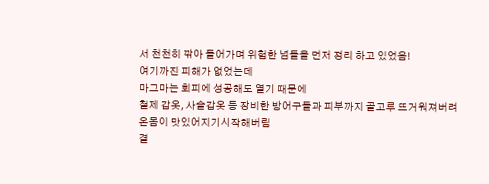서 천천히 깎아 들어가며 위험한 넘들을 먼저 정리 하고 있었음!
여기까진 피해가 없었는데
마그마는 회피에 성공해도 열기 때문에
철제 갑옷, 사슬갑옷 등 장비한 방어구들과 피부까지 골고루 뜨거워져버려
온몸이 맛있어지기시작해버림
결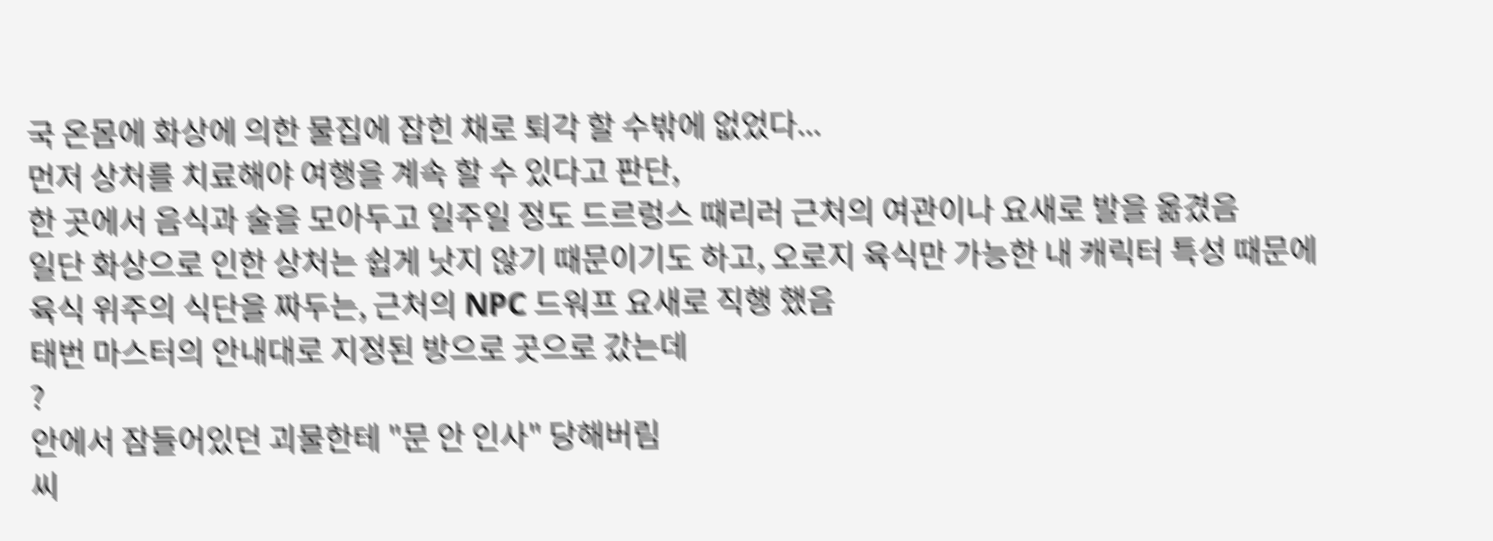국 온몸에 화상에 의한 물집에 잡힌 채로 퇴각 할 수밖에 없었다...
먼저 상처를 치료해야 여행을 계속 할 수 있다고 판단,
한 곳에서 음식과 술을 모아두고 일주일 정도 드르렁스 때리러 근처의 여관이나 요새로 발을 옮겼음
일단 화상으로 인한 상처는 쉽게 낫지 않기 때문이기도 하고, 오로지 육식만 가능한 내 캐릭터 특성 때문에
육식 위주의 식단을 짜두는, 근처의 NPC 드워프 요새로 직행 했음
태번 마스터의 안내대로 지정된 방으로 곳으로 갔는데
?
안에서 잠들어있던 괴물한테 "문 안 인사" 당해버림
씨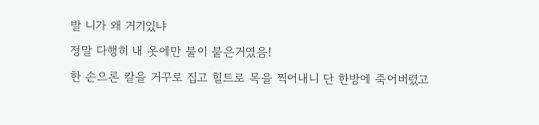발 니가 왜 거기있냐
정말 다행히 내 옷에만 불이 붙은거였음!
한 손으론 칼을 거꾸로 집고 힐트로 목을 찍어내니 단 한방에 죽어버렸고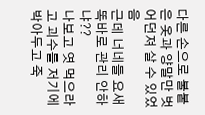다른 손으로 불붙은 옷과 양말만 벗어던져 살 수 있었음
근데 너네들 요새 똑바로 관리 안하냐??
나보고 엿 먹으라고 괴수를 저기에 박아두고 죽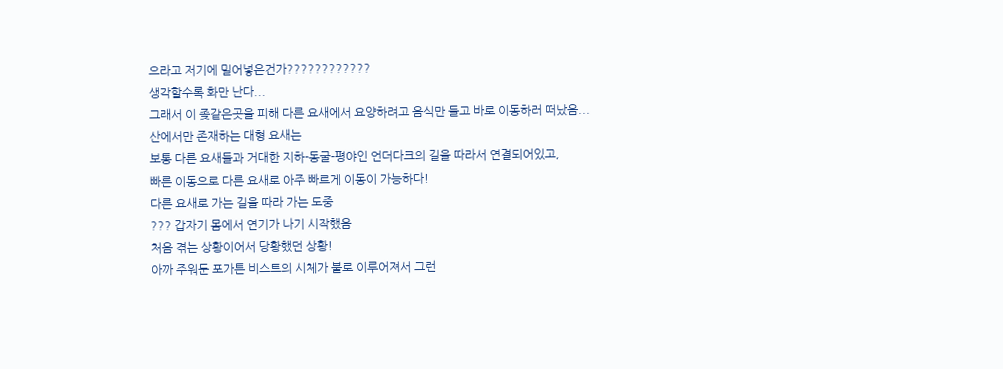으라고 저기에 밀어넣은건가????????????
생각할수록 화만 난다...
그래서 이 좆같은곳을 피해 다른 요새에서 요양하려고 음식만 들고 바로 이동하러 떠났음...
산에서만 존재하는 대형 요새는
보통 다른 요새들과 거대한 지하-동굴-평야인 언더다크의 길을 따라서 연결되어있고,
빠른 이동으로 다른 요새로 아주 빠르게 이동이 가능하다!
다른 요새로 가는 길을 따라 가는 도중
??? 갑자기 몸에서 연기가 나기 시작했음
처음 겪는 상황이어서 당황했던 상황!
아까 주워둔 포가튼 비스트의 시체가 불로 이루어져서 그런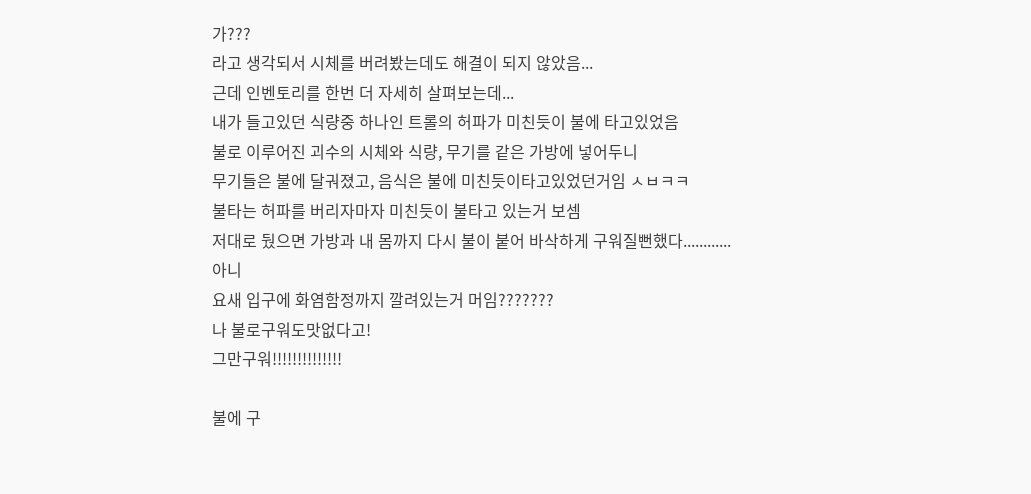가???
라고 생각되서 시체를 버려봤는데도 해결이 되지 않았음...
근데 인벤토리를 한번 더 자세히 살펴보는데...
내가 들고있던 식량중 하나인 트롤의 허파가 미친듯이 불에 타고있었음
불로 이루어진 괴수의 시체와 식량, 무기를 같은 가방에 넣어두니
무기들은 불에 달궈졌고, 음식은 불에 미친듯이타고있었던거임 ㅅㅂㅋㅋ
불타는 허파를 버리자마자 미친듯이 불타고 있는거 보셈
저대로 뒀으면 가방과 내 몸까지 다시 불이 붙어 바삭하게 구워질뻔했다............
아니
요새 입구에 화염함정까지 깔려있는거 머임???????
나 불로구워도맛없다고!
그만구워!!!!!!!!!!!!!!

불에 구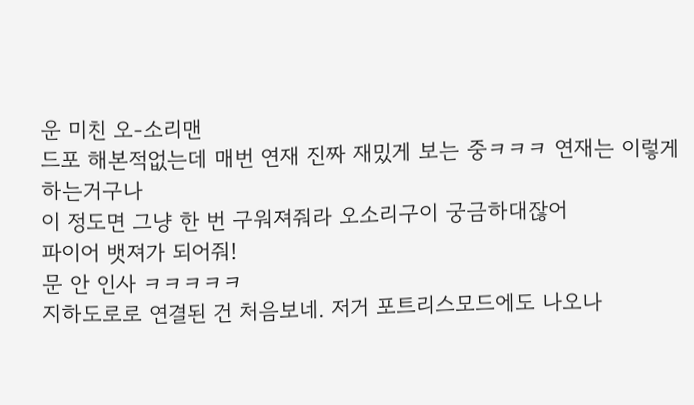운 미친 오-소리맨
드포 해본적없는데 매번 연재 진짜 재밌게 보는 중ㅋㅋㅋ 연재는 이렇게 하는거구나
이 정도면 그냥 한 번 구워져줘라 오소리구이 궁금하대잖어
파이어 뱃져가 되어줘!
문 안 인사 ㅋㅋㅋㅋㅋ
지하도로로 연결된 건 처음보네. 저거 포트리스모드에도 나오나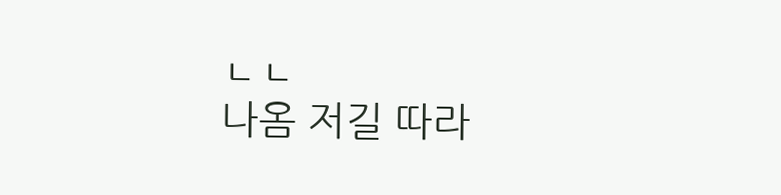ㄴㄴ
나옴 저길 따라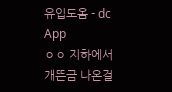유입도옴 - dc App
ㅇㅇ 지하에서 개뜬금 나온걸